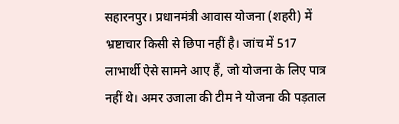सहारनपुर। प्रधानमंत्री आवास योजना (शहरी) में भ्रष्टाचार किसी से छिपा नहीं है। जांच में 517 लाभार्थी ऐसे सामने आए हैं, जो योजना के लिए पात्र नहीं थे। अमर उजाला की टीम ने योजना की पड़ताल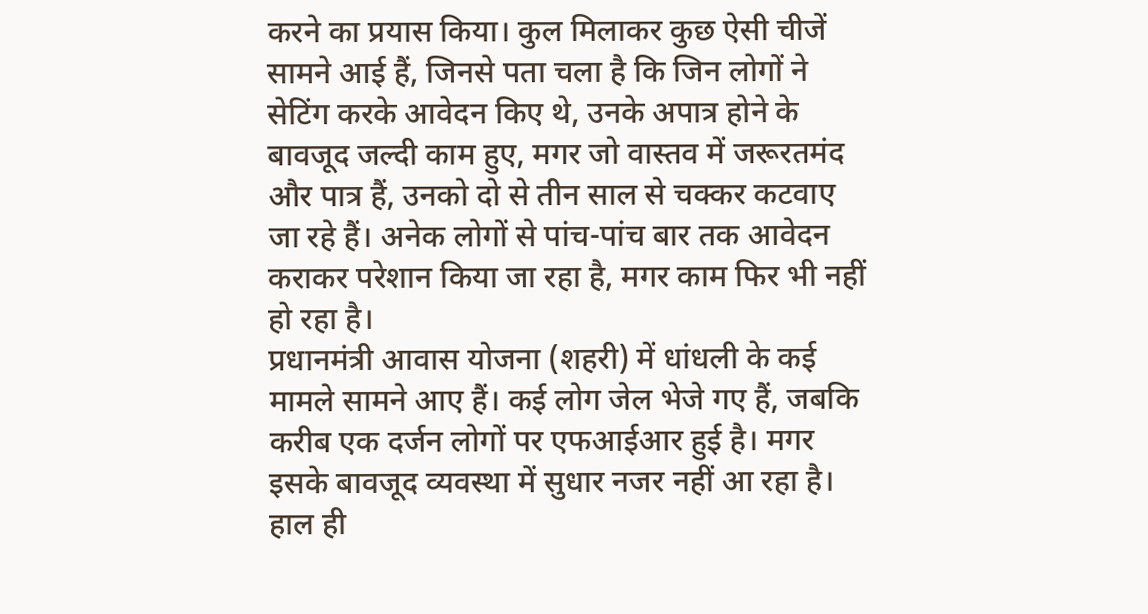करने का प्रयास किया। कुल मिलाकर कुछ ऐसी चीजें सामने आई हैं, जिनसे पता चला है कि जिन लोगों ने सेटिंग करके आवेदन किए थे, उनके अपात्र होने के बावजूद जल्दी काम हुए, मगर जो वास्तव में जरूरतमंद और पात्र हैं, उनको दो से तीन साल से चक्कर कटवाए जा रहे हैं। अनेक लोगों से पांच-पांच बार तक आवेदन कराकर परेशान किया जा रहा है, मगर काम फिर भी नहीं हो रहा है।
प्रधानमंत्री आवास योजना (शहरी) में धांधली के कई मामले सामने आए हैं। कई लोग जेल भेजे गए हैं, जबकि करीब एक दर्जन लोगों पर एफआईआर हुई है। मगर इसके बावजूद व्यवस्था में सुधार नजर नहीं आ रहा है। हाल ही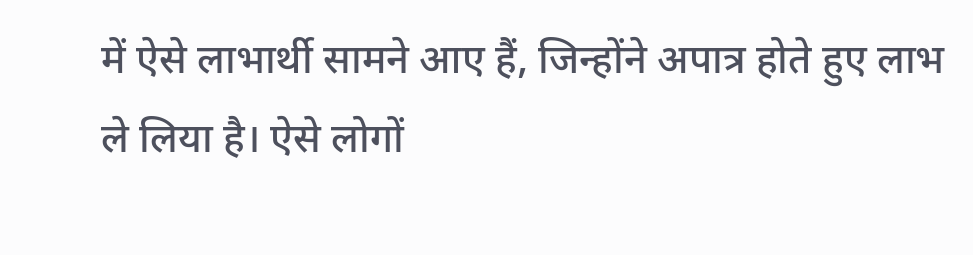में ऐसे लाभार्थी सामने आए हैं, जिन्होंने अपात्र होते हुए लाभ ले लिया है। ऐसे लोगों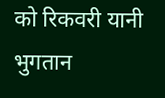को रिकवरी यानी भुगतान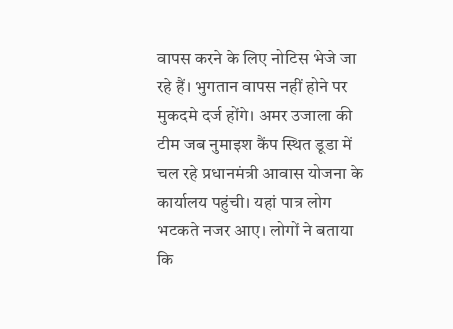वापस करने के लिए नोटिस भेजे जा रहे हैं। भुगतान वापस नहीं होने पर मुकदमे दर्ज होंगे। अमर उजाला की टीम जब नुमाइश कैंप स्थित डूडा में चल रहे प्रधानमंत्री आवास योजना के कार्यालय पहुंची। यहां पात्र लोग भटकते नजर आए। लोगों ने बताया कि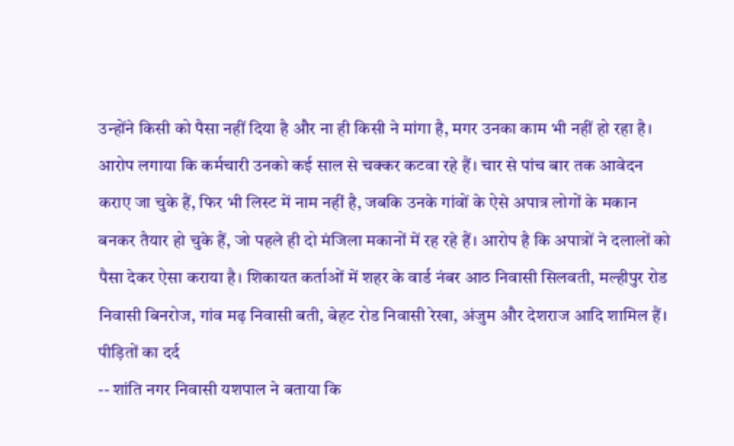उन्होंने किसी को पैसा नहीं दिया है और ना ही किसी ने मांगा है, मगर उनका काम भी नहीं हो रहा है। आरोप लगाया कि कर्मचारी उनको कई साल से चक्कर कटवा रहे हैं। चार से पांच बार तक आवेदन कराए जा चुके हैं, फिर भी लिस्ट में नाम नहीं है, जबकि उनके गांवों के ऐसे अपात्र लोगों के मकान बनकर तैयार हो चुके हैं, जो पहले ही दो मंजिला मकानों में रह रहे हैं। आरोप है कि अपात्रों ने दलालों को पैसा देकर ऐसा कराया है। शिकायत कर्ताओं में शहर के वार्ड नंबर आठ निवासी सिलवती, मल्हीपुर रोड निवासी बिनरोज, गांव मढ़ निवासी बती, बेहट रोड निवासी रेखा, अंजुम और देशराज आदि शामिल हैं।
पीड़ितों का दर्द
-- शांति नगर निवासी यशपाल ने बताया कि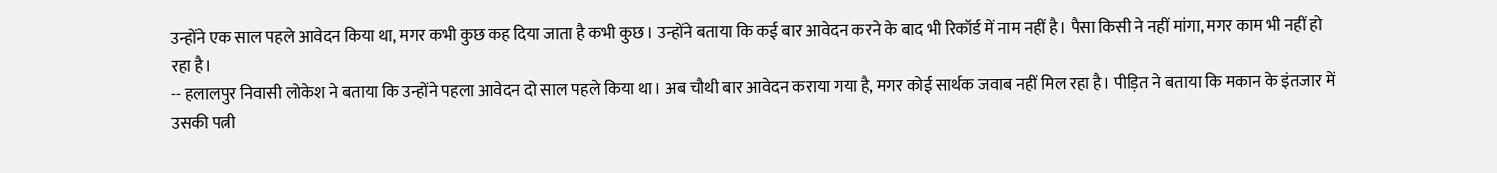उन्होंने एक साल पहले आवेदन किया था, मगर कभी कुछ कह दिया जाता है कभी कुछ। उन्होंने बताया कि कई बार आवेदन करने के बाद भी रिकॉर्ड में नाम नहीं है। पैसा किसी ने नहीं मांगा, मगर काम भी नहीं हो रहा है।
-- हलालपुर निवासी लोकेश ने बताया कि उन्होंने पहला आवेदन दो साल पहले किया था। अब चौथी बार आवेदन कराया गया है, मगर कोई सार्थक जवाब नहीं मिल रहा है। पीड़ित ने बताया कि मकान के इंतजार में उसकी पत्नी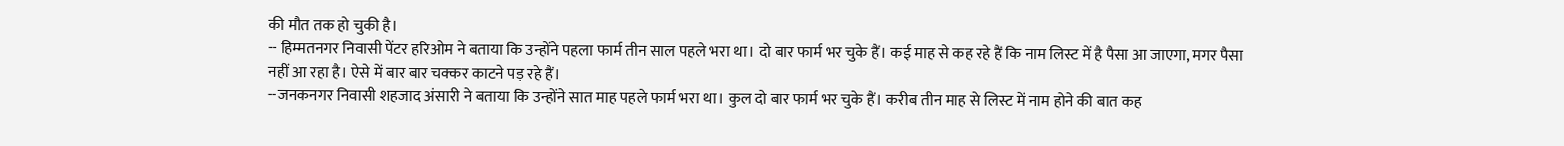की मौत तक हो चुकी है।
-- हिम्मतनगर निवासी पेंटर हरिओम ने बताया कि उन्होंने पहला फार्म तीन साल पहले भरा था। दो बार फार्म भर चुके हैं। कई माह से कह रहे हैं कि नाम लिस्ट में है पैसा आ जाएगा, मगर पैसा नहीं आ रहा है। ऐसे में बार बार चक्कर काटने पड़ रहे हैं।
--जनकनगर निवासी शहजाद अंसारी ने बताया कि उन्होंने सात माह पहले फार्म भरा था। कुल दो बार फार्म भर चुके हैं। करीब तीन माह से लिस्ट में नाम होने की बात कह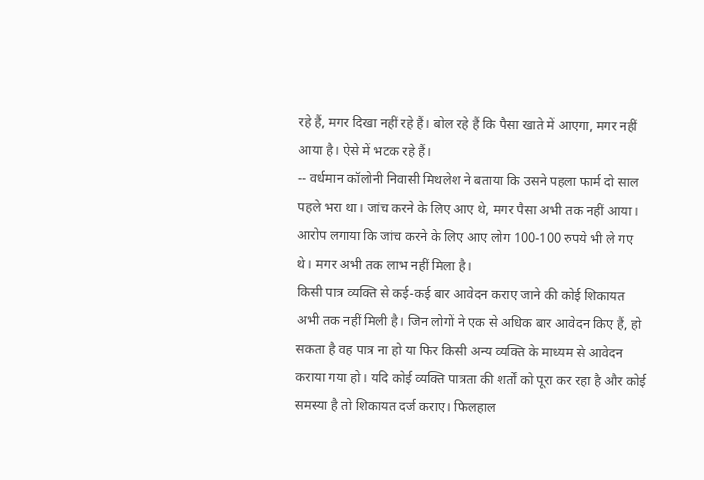रहे हैं, मगर दिखा नहीं रहे हैं। बोल रहे हैं कि पैसा खाते में आएगा, मगर नहीं आया है। ऐसे में भटक रहे हैं।
-- वर्धमान कॉलोनी निवासी मिथलेश ने बताया कि उसने पहला फार्म दो साल पहले भरा था। जांच करने के लिए आए थे, मगर पैसा अभी तक नहीं आया। आरोप लगाया कि जांच करने के लिए आए लोग 100-100 रुपये भी ले गए थे। मगर अभी तक लाभ नहीं मिला है।
किसी पात्र व्यक्ति से कई-कई बार आवेदन कराए जाने की कोई शिकायत अभी तक नहीं मिली है। जिन लोगों ने एक से अधिक बार आवेदन किए हैं, हो सकता है वह पात्र ना हो या फिर किसी अन्य व्यक्ति के माध्यम से आवेदन कराया गया हो। यदि कोई व्यक्ति पात्रता की शर्तों को पूरा कर रहा है और कोई समस्या है तो शिकायत दर्ज कराए। फिलहाल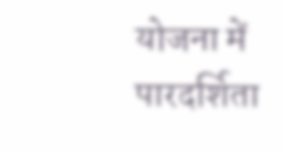योजना में पारदर्शिता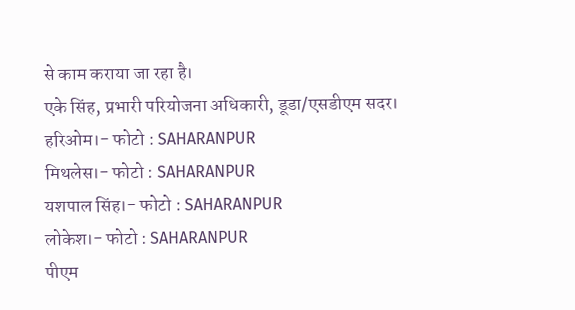से काम कराया जा रहा है।
एके सिंह, प्रभारी परियोजना अधिकारी, डूडा/एसडीएम सदर।
हरिओम।- फोटो : SAHARANPUR
मिथलेस।- फोटो : SAHARANPUR
यशपाल सिंह।- फोटो : SAHARANPUR
लोकेश।- फोटो : SAHARANPUR
पीएम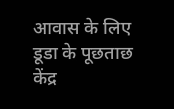आवास के लिए डूडा के पूछताछ केंद्र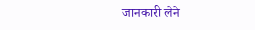जानकारी लेने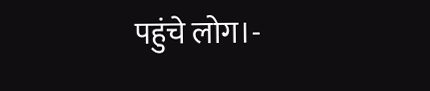पहुंचे लोग।-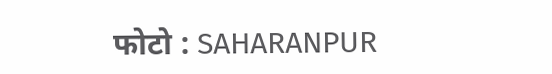फोटो : SAHARANPUR